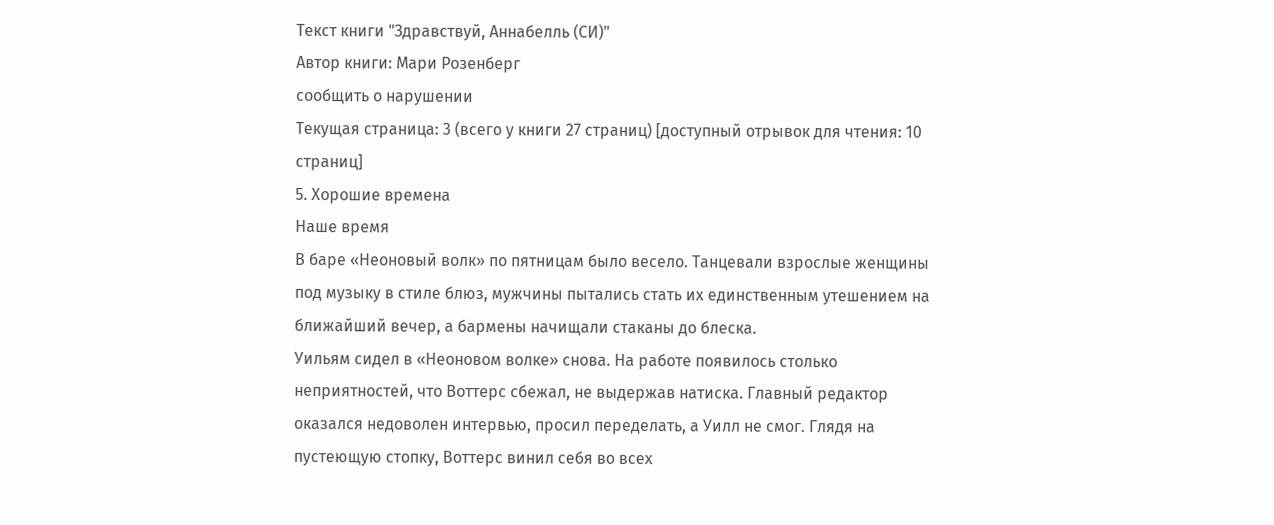Текст книги "Здравствуй, Аннабелль (СИ)"
Автор книги: Мари Розенберг
сообщить о нарушении
Текущая страница: 3 (всего у книги 27 страниц) [доступный отрывок для чтения: 10 страниц]
5. Хорошие времена
Наше время
В баре «Неоновый волк» по пятницам было весело. Танцевали взрослые женщины под музыку в стиле блюз, мужчины пытались стать их единственным утешением на ближайший вечер, а бармены начищали стаканы до блеска.
Уильям сидел в «Неоновом волке» снова. На работе появилось столько неприятностей, что Воттерс сбежал, не выдержав натиска. Главный редактор оказался недоволен интервью, просил переделать, а Уилл не смог. Глядя на пустеющую стопку, Воттерс винил себя во всех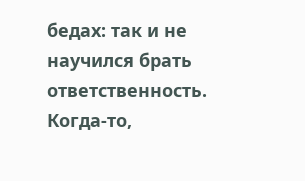бедах: так и не научился брать ответственность. Когда-то,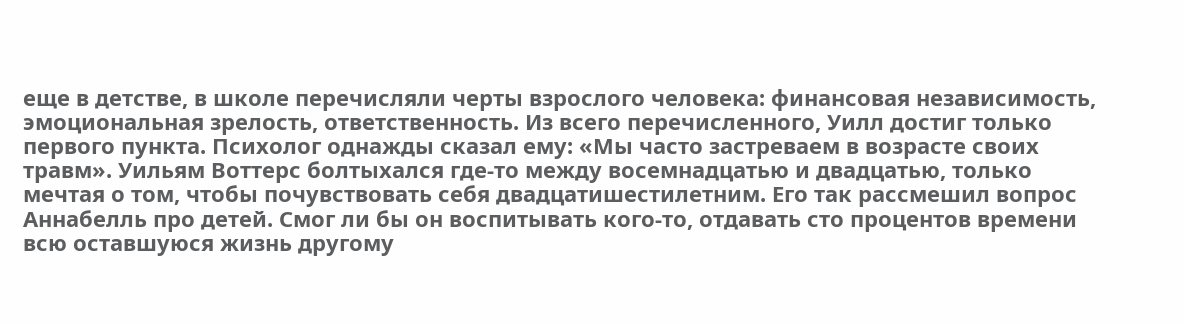еще в детстве, в школе перечисляли черты взрослого человека: финансовая независимость, эмоциональная зрелость, ответственность. Из всего перечисленного, Уилл достиг только первого пункта. Психолог однажды сказал ему: «Мы часто застреваем в возрасте своих травм». Уильям Воттерс болтыхался где-то между восемнадцатью и двадцатью, только мечтая о том, чтобы почувствовать себя двадцатишестилетним. Его так рассмешил вопрос Аннабелль про детей. Смог ли бы он воспитывать кого-то, отдавать сто процентов времени всю оставшуюся жизнь другому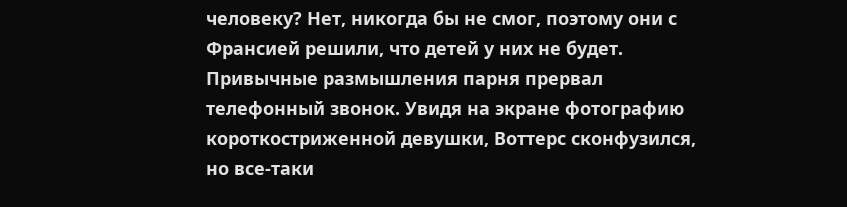человеку? Нет, никогда бы не смог, поэтому они с Франсией решили, что детей у них не будет.
Привычные размышления парня прервал телефонный звонок. Увидя на экране фотографию короткостриженной девушки, Воттерс сконфузился, но все-таки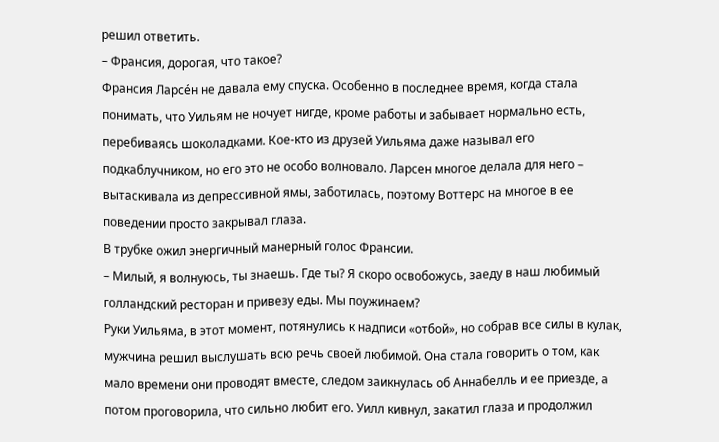решил ответить.
– Франсия, дорогая, что такое?
Франсия Ларсéн не давала ему спуска. Особенно в последнее время, когда стала понимать, что Уильям не ночует нигде, кроме работы и забывает нормально есть, перебиваясь шоколадками. Кое-кто из друзей Уильяма даже называл его подкаблучником, но его это не особо волновало. Ларсен многое делала для него – вытаскивала из депрессивной ямы, заботилась, поэтому Воттерс на многое в ее поведении просто закрывал глаза.
В трубке ожил энергичный манерный голос Франсии.
– Милый, я волнуюсь, ты знаешь. Где ты? Я скоро освобожусь, заеду в наш любимый голландский ресторан и привезу еды. Мы поужинаем?
Руки Уильяма, в этот момент, потянулись к надписи «отбой», но собрав все силы в кулак, мужчина решил выслушать всю речь своей любимой. Она стала говорить о том, как мало времени они проводят вместе, следом заикнулась об Аннабелль и ее приезде, а потом проговорила, что сильно любит его. Уилл кивнул, закатил глаза и продолжил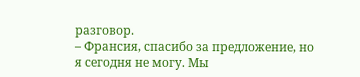разговор.
– Франсия, спасибо за предложение, но я сегодня не могу. Мы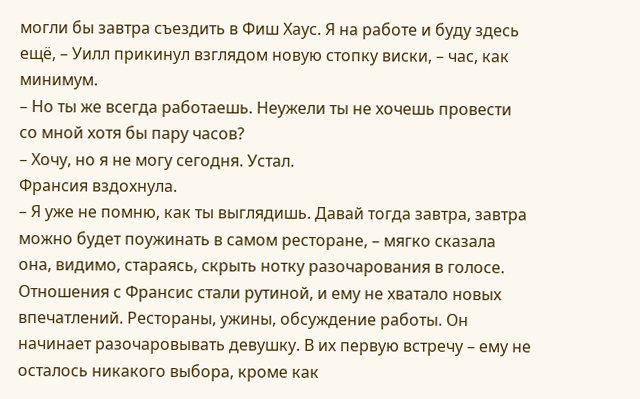могли бы завтра съездить в Фиш Хаус. Я на работе и буду здесь ещё, – Уилл прикинул взглядом новую стопку виски, – час, как минимум.
– Но ты же всегда работаешь. Неужели ты не хочешь провести со мной хотя бы пару часов?
– Хочу, но я не могу сегодня. Устал.
Франсия вздохнула.
– Я уже не помню, как ты выглядишь. Давай тогда завтра, завтра можно будет поужинать в самом ресторане, – мягко сказала она, видимо, стараясь, скрыть нотку разочарования в голосе.
Отношения с Франсис стали рутиной, и ему не хватало новых впечатлений. Рестораны, ужины, обсуждение работы. Он начинает разочаровывать девушку. В их первую встречу – ему не осталось никакого выбора, кроме как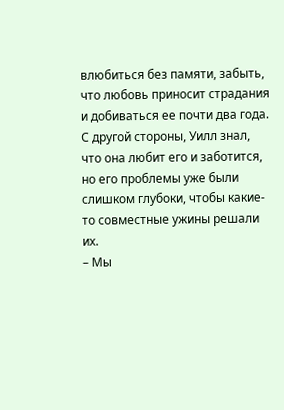влюбиться без памяти, забыть, что любовь приносит страдания и добиваться ее почти два года. С другой стороны, Уилл знал, что она любит его и заботится, но его проблемы уже были слишком глубоки, чтобы какие-то совместные ужины решали их.
– Мы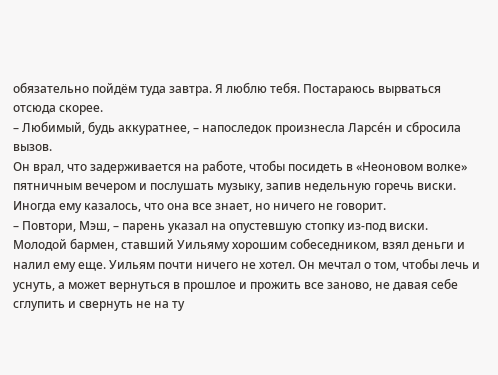обязательно пойдём туда завтра. Я люблю тебя. Постараюсь вырваться отсюда скорее.
– Любимый, будь аккуратнее, – напоследок произнесла Ларсéн и сбросила вызов.
Он врал, что задерживается на работе, чтобы посидеть в «Неоновом волке» пятничным вечером и послушать музыку, запив недельную горечь виски. Иногда ему казалось, что она все знает, но ничего не говорит.
– Повтори, Мэш, – парень указал на опустевшую стопку из-под виски.
Молодой бармен, ставший Уильяму хорошим собеседником, взял деньги и налил ему еще. Уильям почти ничего не хотел. Он мечтал о том, чтобы лечь и уснуть, а может вернуться в прошлое и прожить все заново, не давая себе сглупить и свернуть не на ту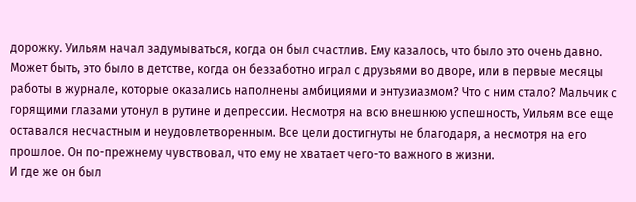дорожку. Уильям начал задумываться, когда он был счастлив. Ему казалось, что было это очень давно. Может быть, это было в детстве, когда он беззаботно играл с друзьями во дворе, или в первые месяцы работы в журнале, которые оказались наполнены амбициями и энтузиазмом? Что с ним стало? Мальчик с горящими глазами утонул в рутине и депрессии. Несмотря на всю внешнюю успешность, Уильям все еще оставался несчастным и неудовлетворенным. Все цели достигнуты не благодаря, а несмотря на его прошлое. Он по-прежнему чувствовал, что ему не хватает чего-то важного в жизни.
И где же он был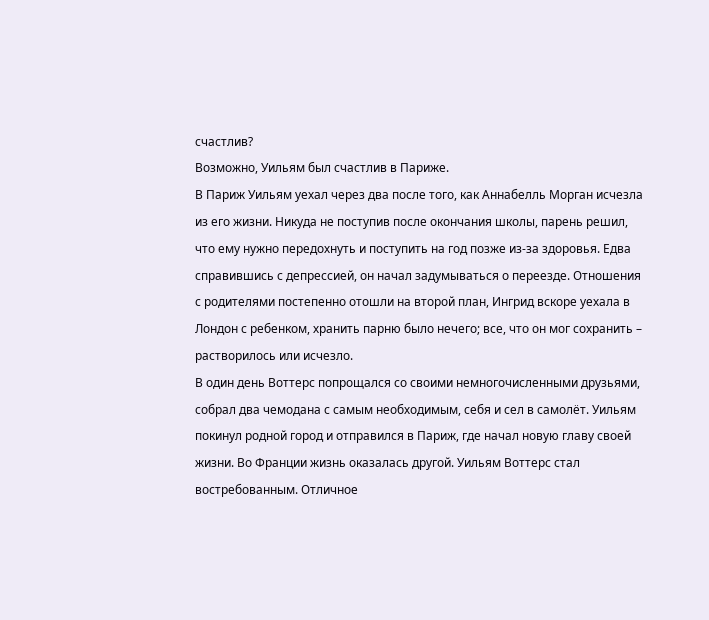счастлив?
Возможно, Уильям был счастлив в Париже.
В Париж Уильям уехал через два после того, как Аннабелль Морган исчезла из его жизни. Никуда не поступив после окончания школы, парень решил, что ему нужно передохнуть и поступить на год позже из-за здоровья. Едва справившись с депрессией, он начал задумываться о переезде. Отношения с родителями постепенно отошли на второй план, Ингрид вскоре уехала в Лондон с ребенком, хранить парню было нечего; все, что он мог сохранить – растворилось или исчезло.
В один день Воттерс попрощался со своими немногочисленными друзьями, собрал два чемодана с самым необходимым, себя и сел в самолёт. Уильям покинул родной город и отправился в Париж, где начал новую главу своей жизни. Во Франции жизнь оказалась другой. Уильям Воттерс стал востребованным. Отличное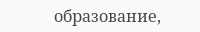образование,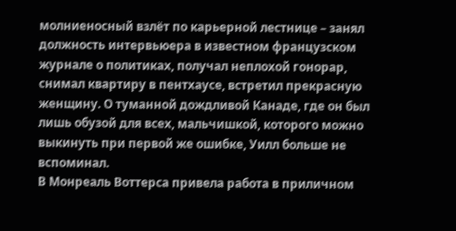молниеносный взлёт по карьерной лестнице – занял должность интервьюера в известном французском журнале о политиках, получал неплохой гонорар, снимал квартиру в пентхаусе, встретил прекрасную женщину. О туманной дождливой Канаде, где он был лишь обузой для всех, мальчишкой, которого можно выкинуть при первой же ошибке, Уилл больше не вспоминал.
В Монреаль Воттерса привела работа в приличном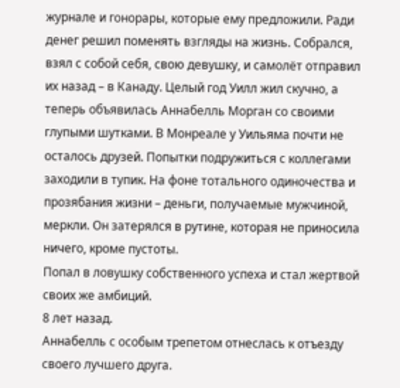журнале и гонорары, которые ему предложили. Ради денег решил поменять взгляды на жизнь. Собрался, взял с собой себя, свою девушку, и самолёт отправил их назад – в Канаду. Целый год Уилл жил скучно, а теперь объявилась Аннабелль Морган со своими глупыми шутками. В Монреале у Уильяма почти не осталось друзей. Попытки подружиться с коллегами заходили в тупик. На фоне тотального одиночества и прозябания жизни – деньги, получаемые мужчиной, меркли. Он затерялся в рутине, которая не приносила ничего, кроме пустоты.
Попал в ловушку собственного успеха и стал жертвой своих же амбиций.
8 лет назад.
Аннабелль с особым трепетом отнеслась к отъезду своего лучшего друга.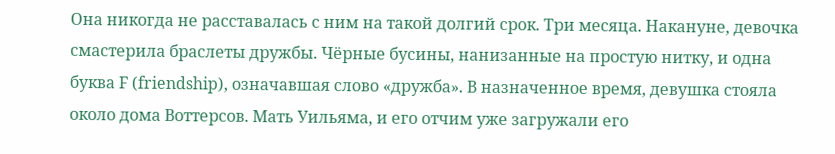Она никогда не расставалась с ним на такой долгий срок. Три месяца. Накануне, девочка смастерила браслеты дружбы. Чёрные бусины, нанизанные на простую нитку, и одна буква F (friendship), означавшая слово «дружба». В назначенное время, девушка стояла около дома Воттерсов. Мать Уильяма, и его отчим уже загружали его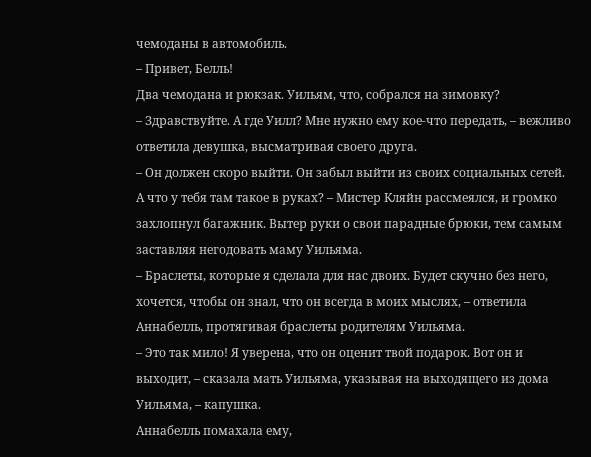чемоданы в автомобиль.
– Привет, Белль!
Два чемодана и рюкзак. Уильям, что, собрался на зимовку?
– Здравствуйте. А где Уилл? Мне нужно ему кое-что передать, – вежливо ответила девушка, высматривая своего друга.
– Он должен скоро выйти. Он забыл выйти из своих социальных сетей. А что у тебя там такое в руках? – Мистер Кляйн рассмеялся, и громко захлопнул багажник. Вытер руки о свои парадные брюки, тем самым заставляя негодовать маму Уильяма.
– Браслеты, которые я сделала для нас двоих. Будет скучно без него, хочется, чтобы он знал, что он всегда в моих мыслях, – ответила Аннабелль, протягивая браслеты родителям Уильяма.
– Это так мило! Я уверена, что он оценит твой подарок. Вот он и выходит, – сказала мать Уильяма, указывая на выходящего из дома Уильяма, – капушка.
Аннабелль помахала ему,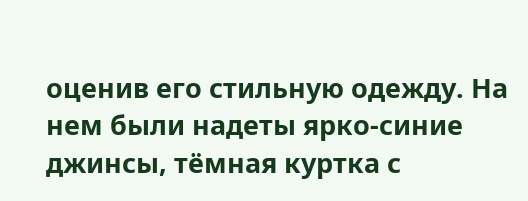оценив его стильную одежду. На нем были надеты ярко-синие джинсы, тёмная куртка с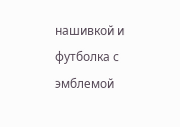нашивкой и футболка с эмблемой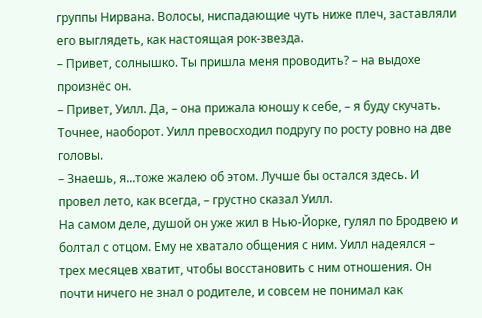группы Нирвана. Волосы, ниспадающие чуть ниже плеч, заставляли его выглядеть, как настоящая рок-звезда.
– Привет, солнышко. Ты пришла меня проводить? – на выдохе произнёс он.
– Привет, Уилл. Да, – она прижала юношу к себе, – я буду скучать.
Точнее, наоборот. Уилл превосходил подругу по росту ровно на две головы.
– Знаешь, я...тоже жалею об этом. Лучше бы остался здесь. И провел лето, как всегда, – грустно сказал Уилл.
На самом деле, душой он уже жил в Нью-Йорке, гулял по Бродвею и болтал с отцом. Ему не хватало общения с ним. Уилл надеялся – трех месяцев хватит, чтобы восстановить с ним отношения. Он почти ничего не знал о родителе, и совсем не понимал как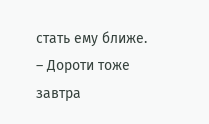стать ему ближе.
– Дороти тоже завтра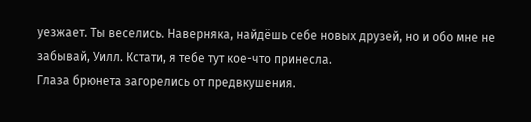уезжает. Ты веселись. Наверняка, найдёшь себе новых друзей, но и обо мне не забывай, Уилл. Кстати, я тебе тут кое-что принесла.
Глаза брюнета загорелись от предвкушения.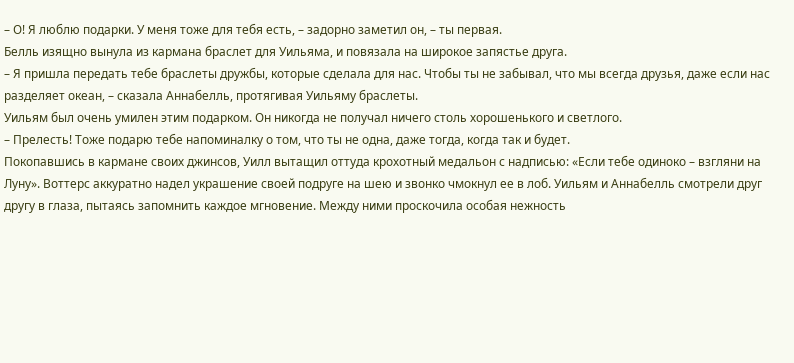– О! Я люблю подарки. У меня тоже для тебя есть, – задорно заметил он, – ты первая.
Белль изящно вынула из кармана браслет для Уильяма, и повязала на широкое запястье друга.
– Я пришла передать тебе браслеты дружбы, которые сделала для нас. Чтобы ты не забывал, что мы всегда друзья, даже если нас разделяет океан, – сказала Аннабелль, протягивая Уильяму браслеты.
Уильям был очень умилен этим подарком. Он никогда не получал ничего столь хорошенького и светлого.
– Прелесть! Тоже подарю тебе напоминалку о том, что ты не одна, даже тогда, когда так и будет.
Покопавшись в кармане своих джинсов, Уилл вытащил оттуда крохотный медальон с надписью: «Если тебе одиноко – взгляни на Луну». Воттерс аккуратно надел украшение своей подруге на шею и звонко чмокнул ее в лоб. Уильям и Аннабелль смотрели друг другу в глаза, пытаясь запомнить каждое мгновение. Между ними проскочила особая нежность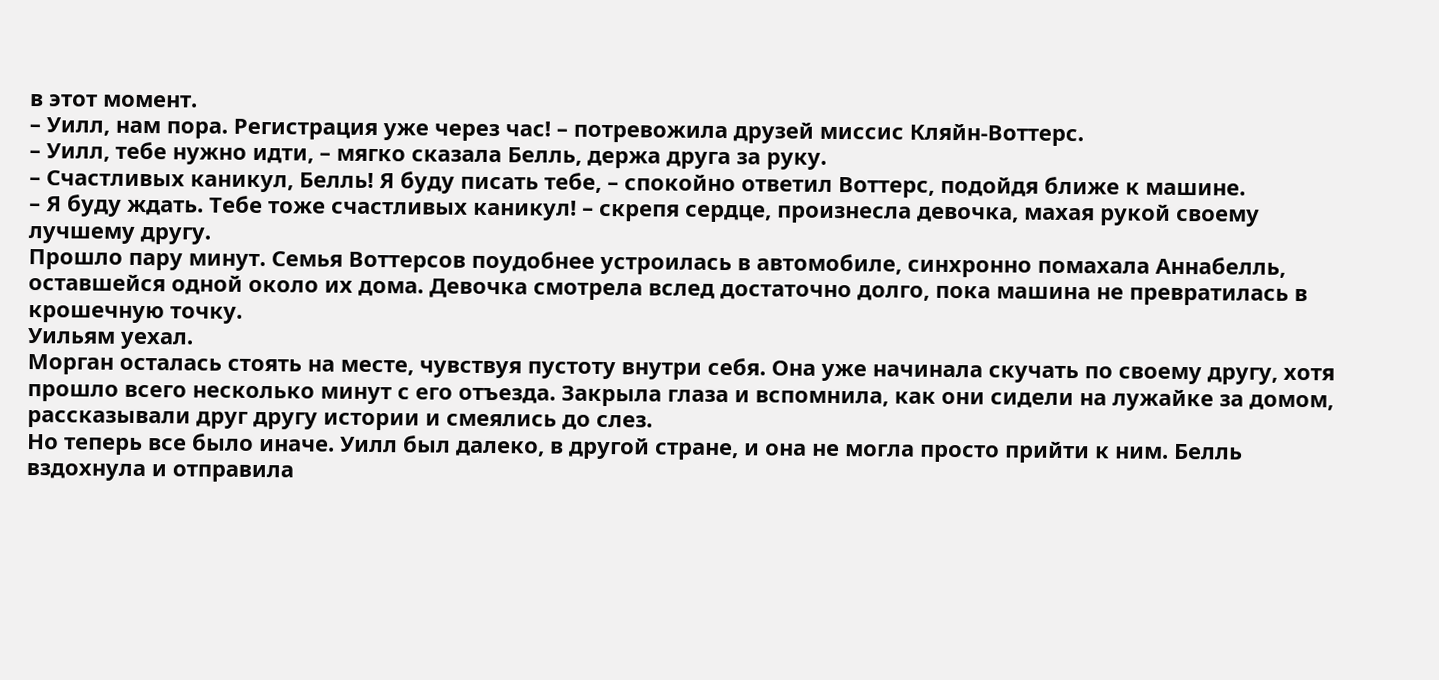в этот момент.
– Уилл, нам пора. Регистрация уже через час! – потревожила друзей миссис Кляйн-Воттерс.
– Уилл, тебе нужно идти, – мягко сказала Белль, держа друга за руку.
– Счастливых каникул, Белль! Я буду писать тебе, – спокойно ответил Воттерс, подойдя ближе к машине.
– Я буду ждать. Тебе тоже счастливых каникул! – скрепя сердце, произнесла девочка, махая рукой своему лучшему другу.
Прошло пару минут. Семья Воттерсов поудобнее устроилась в автомобиле, синхронно помахала Аннабелль, оставшейся одной около их дома. Девочка смотрела вслед достаточно долго, пока машина не превратилась в крошечную точку.
Уильям уехал.
Морган осталась стоять на месте, чувствуя пустоту внутри себя. Она уже начинала скучать по своему другу, хотя прошло всего несколько минут с его отъезда. Закрыла глаза и вспомнила, как они сидели на лужайке за домом, рассказывали друг другу истории и смеялись до слез.
Но теперь все было иначе. Уилл был далеко, в другой стране, и она не могла просто прийти к ним. Белль вздохнула и отправила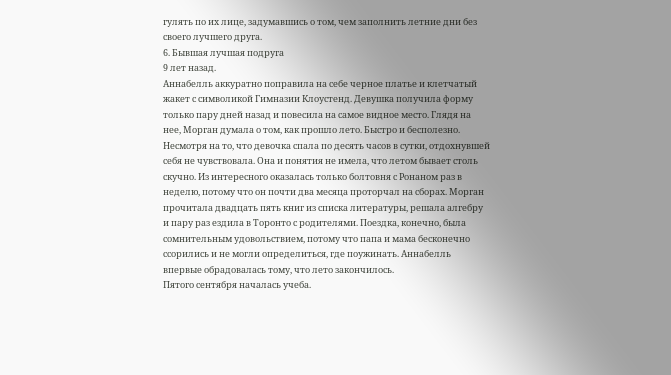гулять по их лице, задумавшись о том, чем заполнить летние дни без своего лучшего друга.
6. Бывшая лучшая подруга
9 лет назад.
Аннабелль аккуратно поправила на себе черное платье и клетчатый жакет с символикой Гимназии Клоустенд. Девушка получила форму только пару дней назад и повесила на самое видное место. Глядя на нее, Морган думала о том, как прошло лето. Быстро и бесполезно. Несмотря на то, что девочка спала по десять часов в сутки, отдохнувшей себя не чувствовала. Она и понятия не имела, что летом бывает столь скучно. Из интересного оказалась только болтовня с Ронаном раз в неделю, потому что он почти два месяца проторчал на сборах. Морган прочитала двадцать пять книг из списка литературы, решала алгебру и пару раз ездила в Торонто с родителями. Поездка, конечно, была сомнительным удовольствием, потому что папа и мама бесконечно ссорились и не могли определиться, где поужинать. Аннабелль впервые обрадовалась тому, что лето закончилось.
Пятого сентября началась учеба.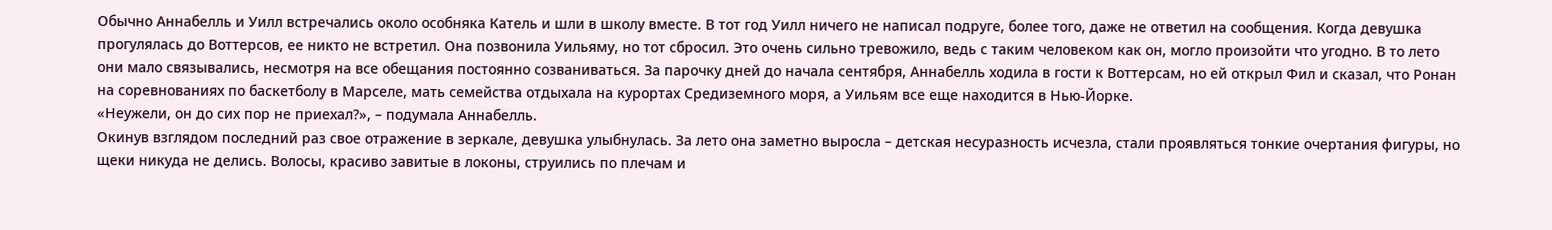Обычно Аннабелль и Уилл встречались около особняка Катель и шли в школу вместе. В тот год Уилл ничего не написал подруге, более того, даже не ответил на сообщения. Когда девушка прогулялась до Воттерсов, ее никто не встретил. Она позвонила Уильяму, но тот сбросил. Это очень сильно тревожило, ведь с таким человеком как он, могло произойти что угодно. В то лето они мало связывались, несмотря на все обещания постоянно созваниваться. За парочку дней до начала сентября, Аннабелль ходила в гости к Воттерсам, но ей открыл Фил и сказал, что Ронан на соревнованиях по баскетболу в Марселе, мать семейства отдыхала на курортах Средиземного моря, а Уильям все еще находится в Нью-Йорке.
«Неужели, он до сих пор не приехал?», – подумала Аннабелль.
Окинув взглядом последний раз свое отражение в зеркале, девушка улыбнулась. За лето она заметно выросла – детская несуразность исчезла, стали проявляться тонкие очертания фигуры, но щеки никуда не делись. Волосы, красиво завитые в локоны, струились по плечам и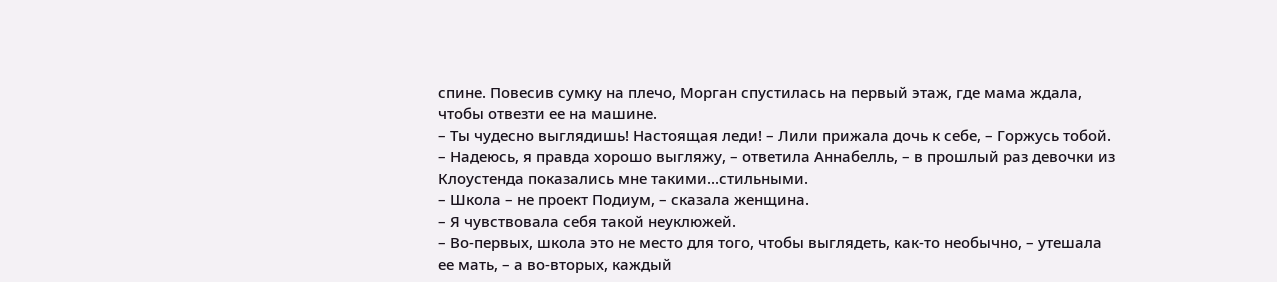спине. Повесив сумку на плечо, Морган спустилась на первый этаж, где мама ждала, чтобы отвезти ее на машине.
– Ты чудесно выглядишь! Настоящая леди! – Лили прижала дочь к себе, – Горжусь тобой.
– Надеюсь, я правда хорошо выгляжу, – ответила Аннабелль, – в прошлый раз девочки из Клоустенда показались мне такими...стильными.
– Школа – не проект Подиум, – сказала женщина.
– Я чувствовала себя такой неуклюжей.
– Во-первых, школа это не место для того, чтобы выглядеть, как-то необычно, – утешала ее мать, – а во-вторых, каждый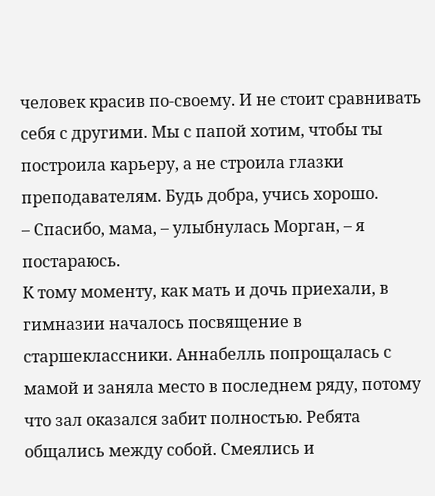человек красив по-своему. И не стоит сравнивать себя с другими. Мы с папой хотим, чтобы ты построила карьеру, а не строила глазки преподавателям. Будь добра, учись хорошо.
– Спасибо, мама, – улыбнулась Морган, – я постараюсь.
К тому моменту, как мать и дочь приехали, в гимназии началось посвящение в старшеклассники. Аннабелль попрощалась с мамой и заняла место в последнем ряду, потому что зал оказался забит полностью. Ребята общались между собой. Смеялись и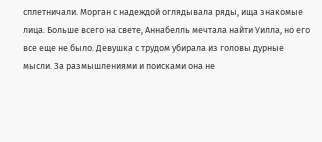сплетничали. Морган с надеждой оглядывала ряды, ища знакомые лица. Больше всего на свете, Аннабелль мечтала найти Уилла, но его все еще не было. Девушка с трудом убирала из головы дурные мысли. За размышлениями и поисками она не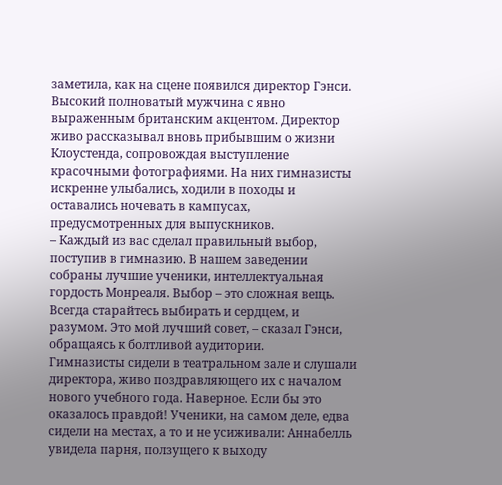заметила, как на сцене появился директор Гэнси. Высокий полноватый мужчина с явно выраженным британским акцентом. Директор живо рассказывал вновь прибывшим о жизни Клоустенда, сопровождая выступление красочными фотографиями. На них гимназисты искренне улыбались, ходили в походы и оставались ночевать в кампусах, предусмотренных для выпускников.
– Каждый из вас сделал правильный выбор, поступив в гимназию. В нашем заведении собраны лучшие ученики, интеллектуальная гордость Монреаля. Выбор – это сложная вещь. Всегда старайтесь выбирать и сердцем, и разумом. Это мой лучший совет, – сказал Гэнси, обращаясь к болтливой аудитории.
Гимназисты сидели в театральном зале и слушали директора, живо поздравляющего их с началом нового учебного года. Наверное. Если бы это оказалось правдой! Ученики, на самом деле, едва сидели на местах, а то и не усиживали: Аннабелль увидела парня, ползущего к выходу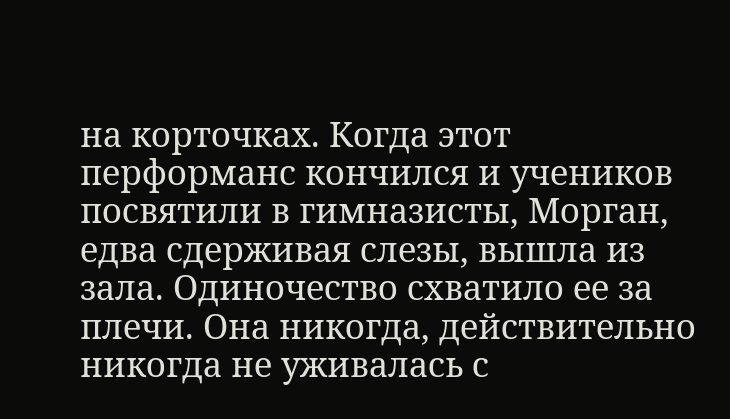на корточках. Когда этот перформанс кончился и учеников посвятили в гимназисты, Морган, едва сдерживая слезы, вышла из зала. Одиночество схватило ее за плечи. Она никогда, действительно никогда не уживалась с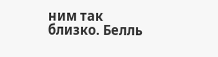ним так близко. Белль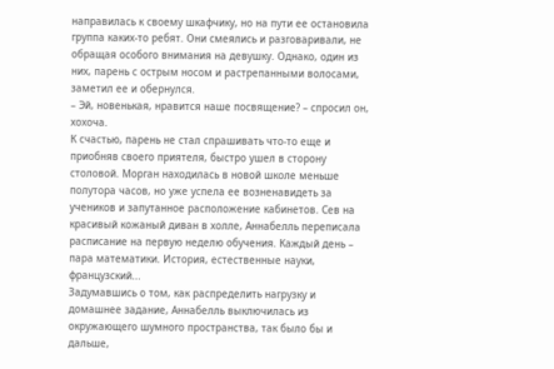направилась к своему шкафчику, но на пути ее остановила группа каких-то ребят. Они смеялись и разговаривали, не обращая особого внимания на девушку. Однако, один из них, парень с острым носом и растрепанными волосами, заметил ее и обернулся.
– Эй, новенькая, нравится наше посвящение? – спросил он, хохоча.
К счастью, парень не стал спрашивать что-то еще и приобняв своего приятеля, быстро ушел в сторону столовой. Морган находилась в новой школе меньше полутора часов, но уже успела ее возненавидеть за учеников и запутанное расположение кабинетов. Сев на красивый кожаный диван в холле, Аннабелль переписала расписание на первую неделю обучения. Каждый день – пара математики. История, естественные науки, французский...
Задумавшись о том, как распределить нагрузку и домашнее задание, Аннабелль выключилась из окружающего шумного пространства, так было бы и дальше,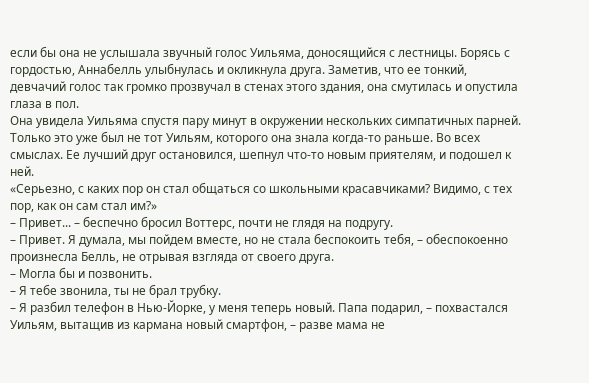если бы она не услышала звучный голос Уильяма, доносящийся с лестницы. Борясь с гордостью, Аннабелль улыбнулась и окликнула друга. Заметив, что ее тонкий, девчачий голос так громко прозвучал в стенах этого здания, она смутилась и опустила глаза в пол.
Она увидела Уильяма спустя пару минут в окружении нескольких симпатичных парней. Только это уже был не тот Уильям, которого она знала когда-то раньше. Во всех смыслах. Ее лучший друг остановился, шепнул что-то новым приятелям, и подошел к ней.
«Серьезно, с каких пор он стал общаться со школьными красавчиками? Видимо, с тех пор, как он сам стал им?»
– Привет... – беспечно бросил Воттерс, почти не глядя на подругу.
– Привет. Я думала, мы пойдем вместе, но не стала беспокоить тебя, – обеспокоенно произнесла Белль, не отрывая взгляда от своего друга.
– Могла бы и позвонить.
– Я тебе звонила, ты не брал трубку.
– Я разбил телефон в Нью-Йорке, у меня теперь новый. Папа подарил, – похвастался Уильям, вытащив из кармана новый смартфон, – разве мама не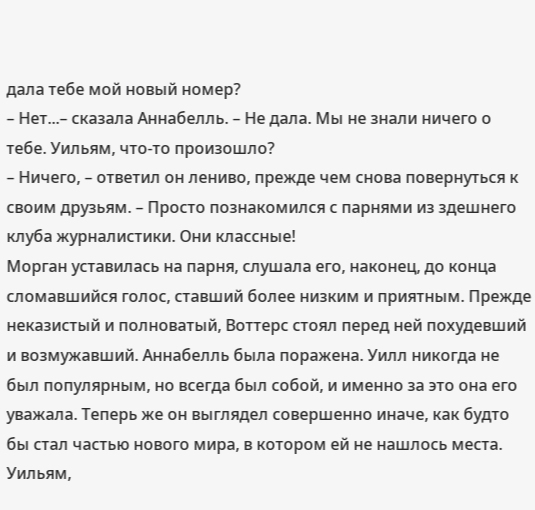дала тебе мой новый номер?
– Нет...– сказала Аннабелль. – Не дала. Мы не знали ничего о тебе. Уильям, что-то произошло?
– Ничего, – ответил он лениво, прежде чем снова повернуться к своим друзьям. – Просто познакомился с парнями из здешнего клуба журналистики. Они классные!
Морган уставилась на парня, слушала его, наконец, до конца сломавшийся голос, ставший более низким и приятным. Прежде неказистый и полноватый, Воттерс стоял перед ней похудевший и возмужавший. Аннабелль была поражена. Уилл никогда не был популярным, но всегда был собой, и именно за это она его уважала. Теперь же он выглядел совершенно иначе, как будто бы стал частью нового мира, в котором ей не нашлось места. Уильям,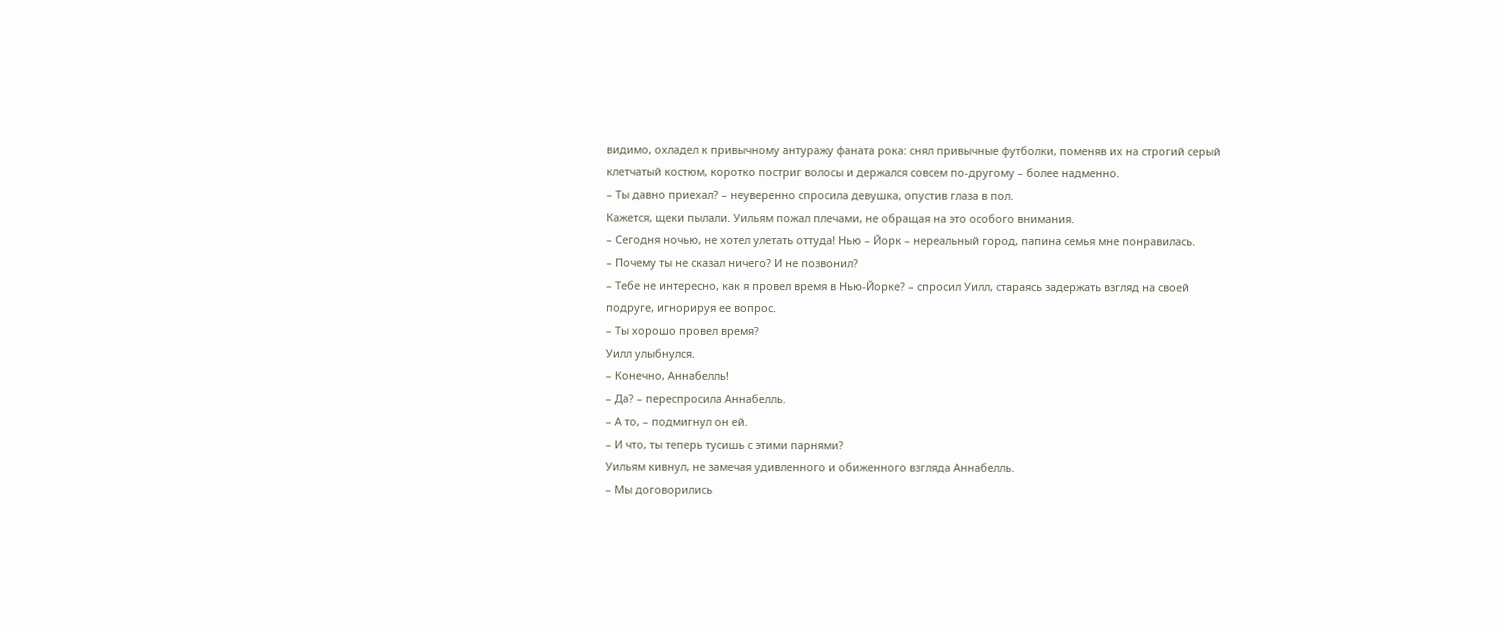видимо, охладел к привычному антуражу фаната рока: снял привычные футболки, поменяв их на строгий серый клетчатый костюм, коротко постриг волосы и держался совсем по-другому – более надменно.
– Ты давно приехал? – неуверенно спросила девушка, опустив глаза в пол.
Кажется, щеки пылали. Уильям пожал плечами, не обращая на это особого внимания.
– Сегодня ночью, не хотел улетать оттуда! Нью – Йорк – нереальный город, папина семья мне понравилась.
– Почему ты не сказал ничего? И не позвонил?
– Тебе не интересно, как я провел время в Нью-Йорке? – спросил Уилл, стараясь задержать взгляд на своей подруге, игнорируя ее вопрос.
– Ты хорошо провел время?
Уилл улыбнулся.
– Конечно, Аннабелль!
– Да? – переспросила Аннабелль.
– А то, – подмигнул он ей.
– И что, ты теперь тусишь с этими парнями?
Уильям кивнул, не замечая удивленного и обиженного взгляда Аннабелль.
– Мы договорились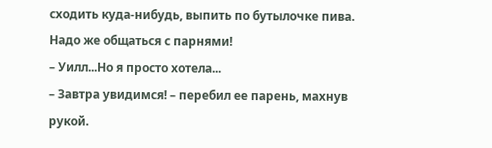сходить куда-нибудь, выпить по бутылочке пива. Надо же общаться с парнями!
– Уилл...Но я просто хотела...
– Завтра увидимся! – перебил ее парень, махнув рукой.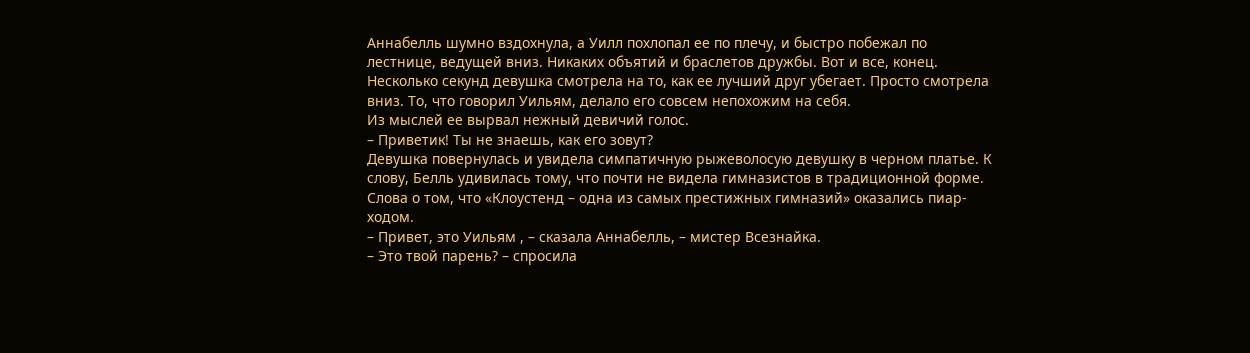Аннабелль шумно вздохнула, а Уилл похлопал ее по плечу, и быстро побежал по лестнице, ведущей вниз. Никаких объятий и браслетов дружбы. Вот и все, конец. Несколько секунд девушка смотрела на то, как ее лучший друг убегает. Просто смотрела вниз. То, что говорил Уильям, делало его совсем непохожим на себя.
Из мыслей ее вырвал нежный девичий голос.
– Приветик! Ты не знаешь, как его зовут?
Девушка повернулась и увидела симпатичную рыжеволосую девушку в черном платье. К слову, Белль удивилась тому, что почти не видела гимназистов в традиционной форме. Слова о том, что «Клоустенд – одна из самых престижных гимназий» оказались пиар-ходом.
– Привет, это Уильям , – сказала Аннабелль, – мистер Всезнайка.
– Это твой парень? – спросила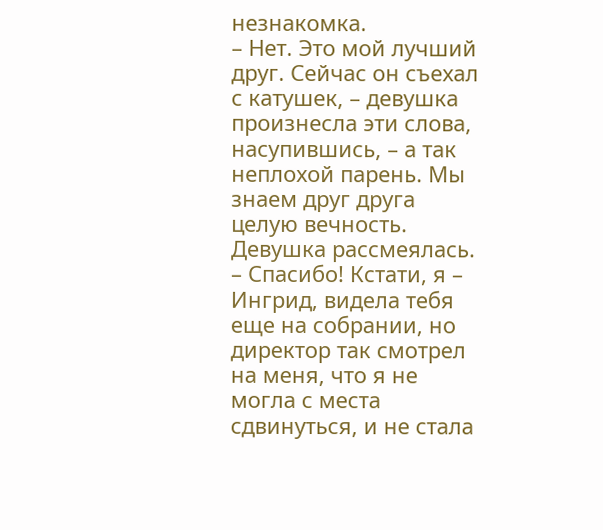незнакомка.
– Нет. Это мой лучший друг. Сейчас он съехал с катушек, – девушка произнесла эти слова, насупившись, – а так неплохой парень. Мы знаем друг друга целую вечность.
Девушка рассмеялась.
– Спасибо! Кстати, я – Ингрид, видела тебя еще на собрании, но директор так смотрел на меня, что я не могла с места сдвинуться, и не стала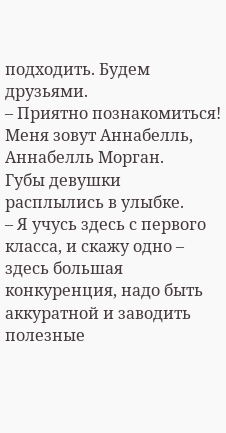подходить. Будем друзьями.
– Приятно познакомиться! Меня зовут Аннабелль, Аннабелль Морган.
Губы девушки расплылись в улыбке.
– Я учусь здесь с первого класса, и скажу одно – здесь большая конкуренция, надо быть аккуратной и заводить полезные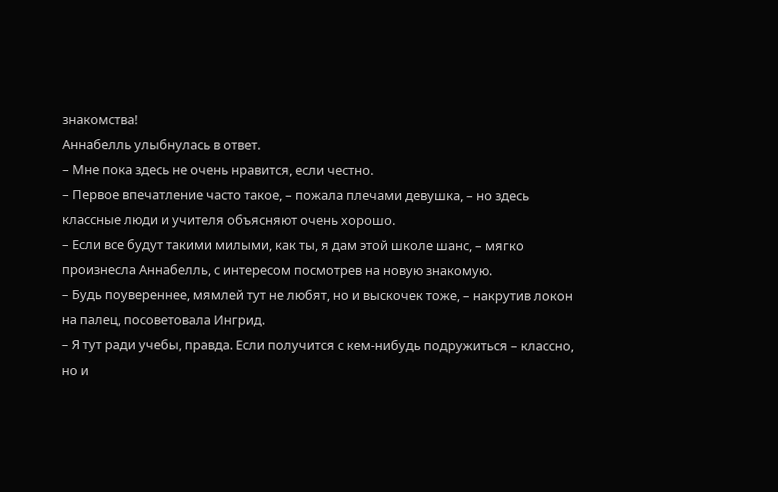знакомства!
Аннабелль улыбнулась в ответ.
– Мне пока здесь не очень нравится, если честно.
– Первое впечатление часто такое, – пожала плечами девушка, – но здесь классные люди и учителя объясняют очень хорошо.
– Если все будут такими милыми, как ты, я дам этой школе шанс, – мягко произнесла Аннабелль, с интересом посмотрев на новую знакомую.
– Будь поувереннее, мямлей тут не любят, но и выскочек тоже, – накрутив локон на палец, посоветовала Ингрид.
– Я тут ради учебы, правда. Если получится с кем-нибудь подружиться – классно, но и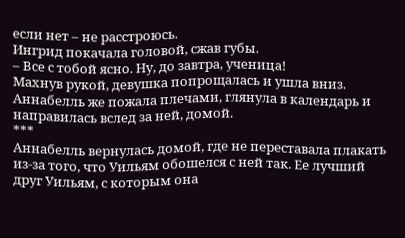если нет – не расстроюсь.
Ингрид покачала головой, сжав губы.
– Все с тобой ясно. Ну, до завтра, ученица!
Махнув рукой, девушка попрощалась и ушла вниз. Аннабелль же пожала плечами, глянула в календарь и направилась вслед за ней, домой.
***
Аннабелль вернулась домой, где не переставала плакать из-за того, что Уильям обошелся с ней так. Ее лучший друг Уильям, с которым она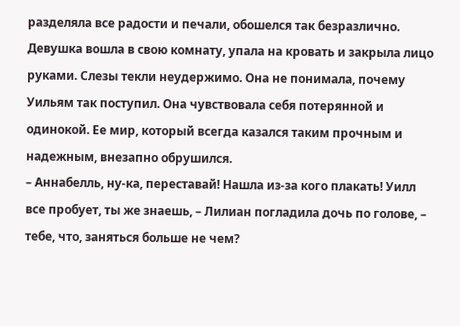разделяла все радости и печали, обошелся так безразлично. Девушка вошла в свою комнату, упала на кровать и закрыла лицо руками. Слезы текли неудержимо. Она не понимала, почему Уильям так поступил. Она чувствовала себя потерянной и одинокой. Ее мир, который всегда казался таким прочным и надежным, внезапно обрушился.
– Аннабелль, ну-ка, переставай! Нашла из-за кого плакать! Уилл все пробует, ты же знаешь, – Лилиан погладила дочь по голове, – тебе, что, заняться больше не чем?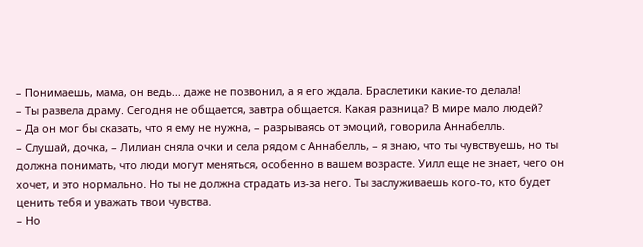– Понимаешь, мама, он ведь... даже не позвонил, а я его ждала. Браслетики какие-то делала!
– Ты развела драму. Сегодня не общается, завтра общается. Какая разница? В мире мало людей?
– Да он мог бы сказать, что я ему не нужна, – разрываясь от эмоций, говорила Аннабелль.
– Слушай, дочка, – Лилиан сняла очки и села рядом с Аннабелль, – я знаю, что ты чувствуешь, но ты должна понимать, что люди могут меняться, особенно в вашем возрасте. Уилл еще не знает, чего он хочет, и это нормально. Но ты не должна страдать из-за него. Ты заслуживаешь кого-то, кто будет ценить тебя и уважать твои чувства.
– Но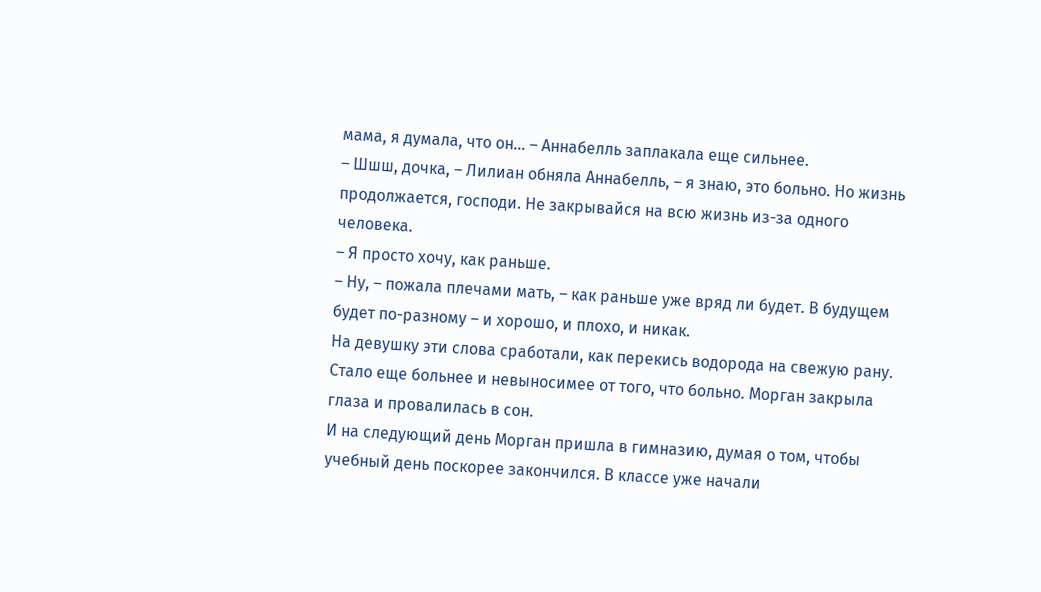мама, я думала, что он... – Аннабелль заплакала еще сильнее.
– Шшш, дочка, – Лилиан обняла Аннабелль, – я знаю, это больно. Но жизнь продолжается, господи. Не закрывайся на всю жизнь из-за одного человека.
– Я просто хочу, как раньше.
– Ну, – пожала плечами мать, – как раньше уже вряд ли будет. В будущем будет по-разному – и хорошо, и плохо, и никак.
На девушку эти слова сработали, как перекись водорода на свежую рану. Стало еще больнее и невыносимее от того, что больно. Морган закрыла глаза и провалилась в сон.
И на следующий день Морган пришла в гимназию, думая о том, чтобы учебный день поскорее закончился. В классе уже начали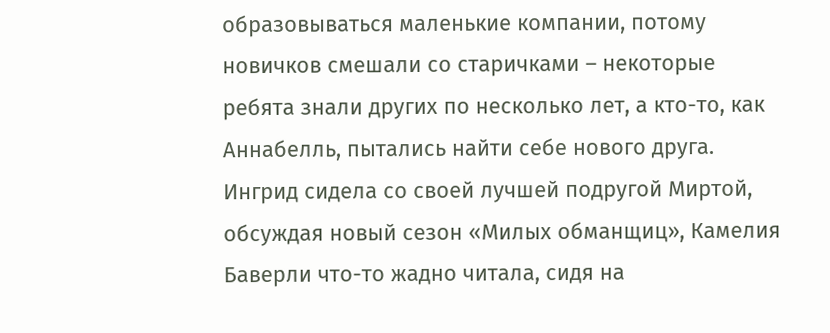образовываться маленькие компании, потому новичков смешали со старичками – некоторые ребята знали других по несколько лет, а кто-то, как Аннабелль, пытались найти себе нового друга. Ингрид сидела со своей лучшей подругой Миртой, обсуждая новый сезон «Милых обманщиц», Камелия Баверли что-то жадно читала, сидя на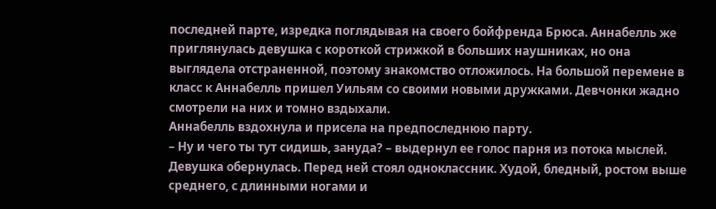последней парте, изредка поглядывая на своего бойфренда Брюса. Аннабелль же приглянулась девушка с короткой стрижкой в больших наушниках, но она выглядела отстраненной, поэтому знакомство отложилось. На большой перемене в класс к Аннабелль пришел Уильям со своими новыми дружками. Девчонки жадно смотрели на них и томно вздыхали.
Аннабелль вздохнула и присела на предпоследнюю парту.
– Ну и чего ты тут сидишь, зануда? – выдернул ее голос парня из потока мыслей.
Девушка обернулась. Перед ней стоял одноклассник. Худой, бледный, ростом выше среднего, с длинными ногами и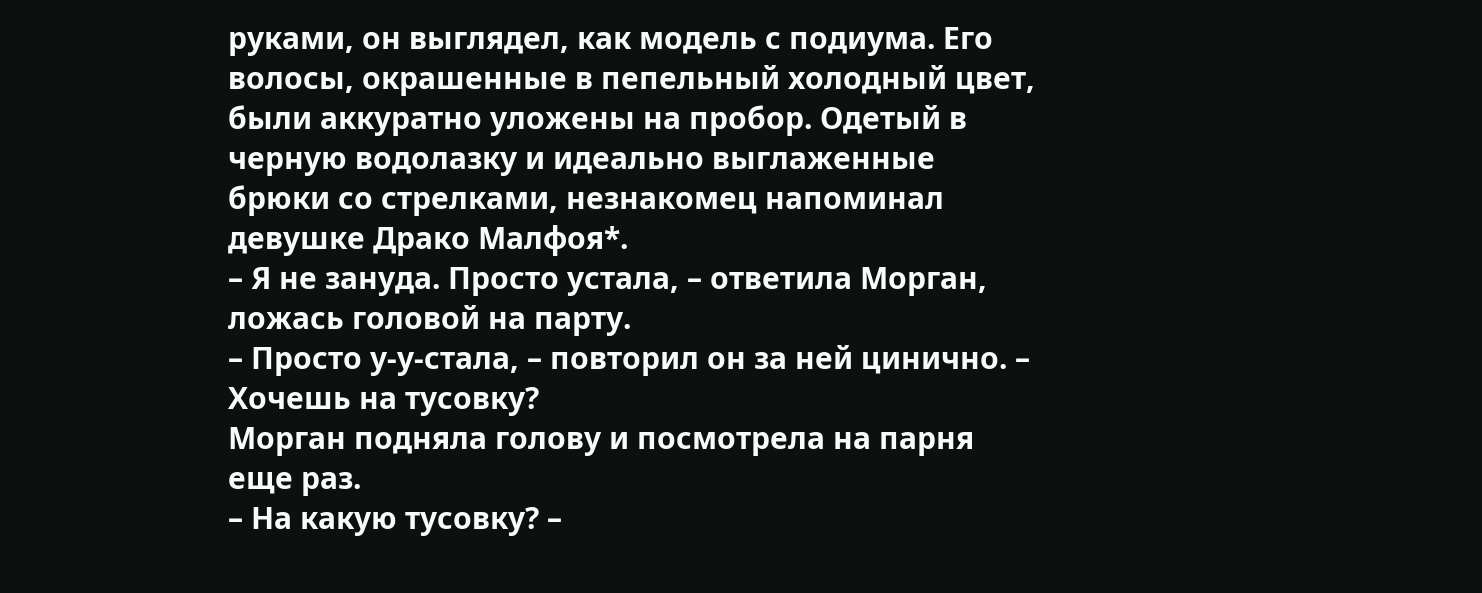руками, он выглядел, как модель с подиума. Его волосы, окрашенные в пепельный холодный цвет, были аккуратно уложены на пробор. Одетый в черную водолазку и идеально выглаженные брюки со стрелками, незнакомец напоминал девушке Драко Малфоя*.
– Я не зануда. Просто устала, – ответила Морган, ложась головой на парту.
– Просто у-у-стала, – повторил он за ней цинично. – Хочешь на тусовку?
Морган подняла голову и посмотрела на парня еще раз.
– На какую тусовку? –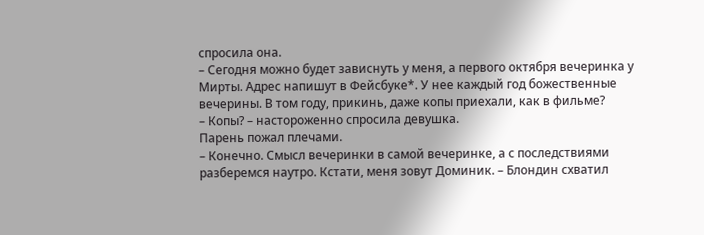спросила она.
– Сегодня можно будет зависнуть у меня, а первого октября вечеринка у Мирты. Адрес напишут в Фейсбуке*. У нее каждый год божественные вечерины. В том году, прикинь, даже копы приехали, как в фильме?
– Копы? – настороженно спросила девушка.
Парень пожал плечами.
– Конечно. Смысл вечеринки в самой вечеринке, а с последствиями разберемся наутро. Кстати, меня зовут Доминик. – Блондин схватил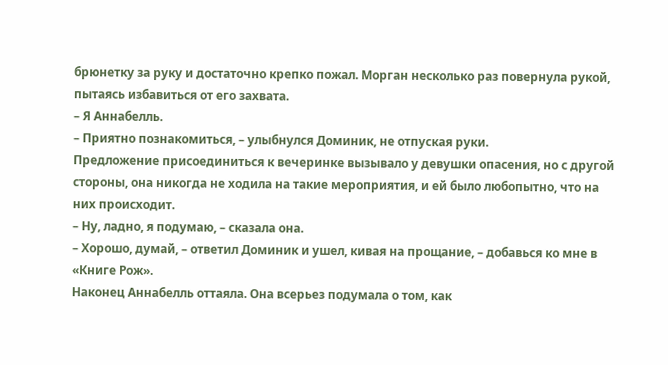брюнетку за руку и достаточно крепко пожал. Морган несколько раз повернула рукой, пытаясь избавиться от его захвата.
– Я Аннабелль.
– Приятно познакомиться, – улыбнулся Доминик, не отпуская руки.
Предложение присоединиться к вечеринке вызывало у девушки опасения, но с другой стороны, она никогда не ходила на такие мероприятия, и ей было любопытно, что на них происходит.
– Ну, ладно, я подумаю, – сказала она.
– Хорошо, думай, – ответил Доминик и ушел, кивая на прощание, – добавься ко мне в «Книге Рож».
Наконец Аннабелль оттаяла. Она всерьез подумала о том, как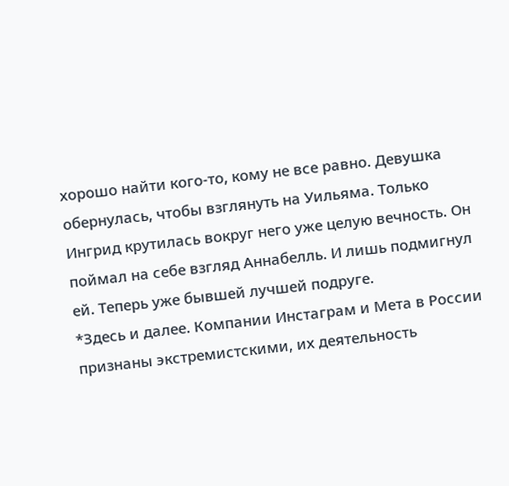хорошо найти кого-то, кому не все равно. Девушка обернулась, чтобы взглянуть на Уильяма. Только Ингрид крутилась вокруг него уже целую вечность. Он поймал на себе взгляд Аннабелль. И лишь подмигнул ей. Теперь уже бывшей лучшей подруге.
*Здесь и далее. Компании Инстаграм и Мета в России признаны экстремистскими, их деятельность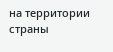на территории страны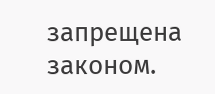запрещена законом.